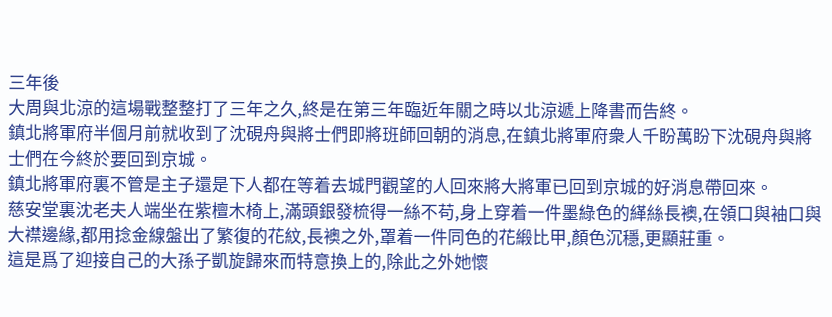三年後
大周與北涼的這場戰整整打了三年之久,終是在第三年臨近年關之時以北涼遞上降書而告終。
鎮北將軍府半個月前就收到了沈硯舟與將士們即將班師回朝的消息,在鎮北將軍府衆人千盼萬盼下沈硯舟與將士們在今終於要回到京城。
鎮北將軍府裏不管是主子還是下人都在等着去城門觀望的人回來將大將軍已回到京城的好消息帶回來。
慈安堂裏沈老夫人端坐在紫檀木椅上,滿頭銀發梳得一絲不苟,身上穿着一件墨綠色的緙絲長襖,在領口與袖口與大襟邊緣,都用捻金線盤出了繁復的花紋,長襖之外,罩着一件同色的花緞比甲,顏色沉穩,更顯莊重。
這是爲了迎接自己的大孫子凱旋歸來而特意換上的,除此之外她懷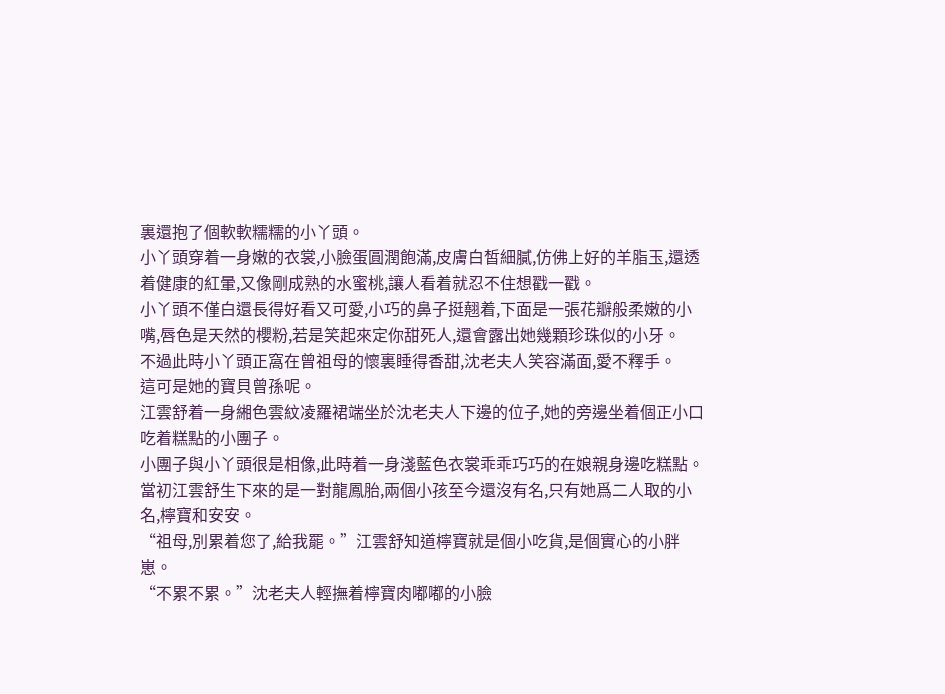裏還抱了個軟軟糯糯的小丫頭。
小丫頭穿着一身嫩的衣裳,小臉蛋圓潤飽滿,皮膚白皙細膩,仿佛上好的羊脂玉,還透着健康的紅暈,又像剛成熟的水蜜桃,讓人看着就忍不住想戳一戳。
小丫頭不僅白還長得好看又可愛,小巧的鼻子挺翹着,下面是一張花瓣般柔嫩的小嘴,唇色是天然的櫻粉,若是笑起來定你甜死人,還會露出她幾顆珍珠似的小牙。
不過此時小丫頭正窩在曾祖母的懷裏睡得香甜,沈老夫人笑容滿面,愛不釋手。
這可是她的寶貝曾孫呢。
江雲舒着一身緗色雲紋凌羅裙端坐於沈老夫人下邊的位子,她的旁邊坐着個正小口吃着糕點的小團子。
小團子與小丫頭很是相像,此時着一身淺藍色衣裳乖乖巧巧的在娘親身邊吃糕點。
當初江雲舒生下來的是一對龍鳳胎,兩個小孩至今還沒有名,只有她爲二人取的小名,檸寶和安安。
“祖母,別累着您了,給我罷。”江雲舒知道檸寶就是個小吃貨,是個實心的小胖崽。
“不累不累。”沈老夫人輕撫着檸寶肉嘟嘟的小臉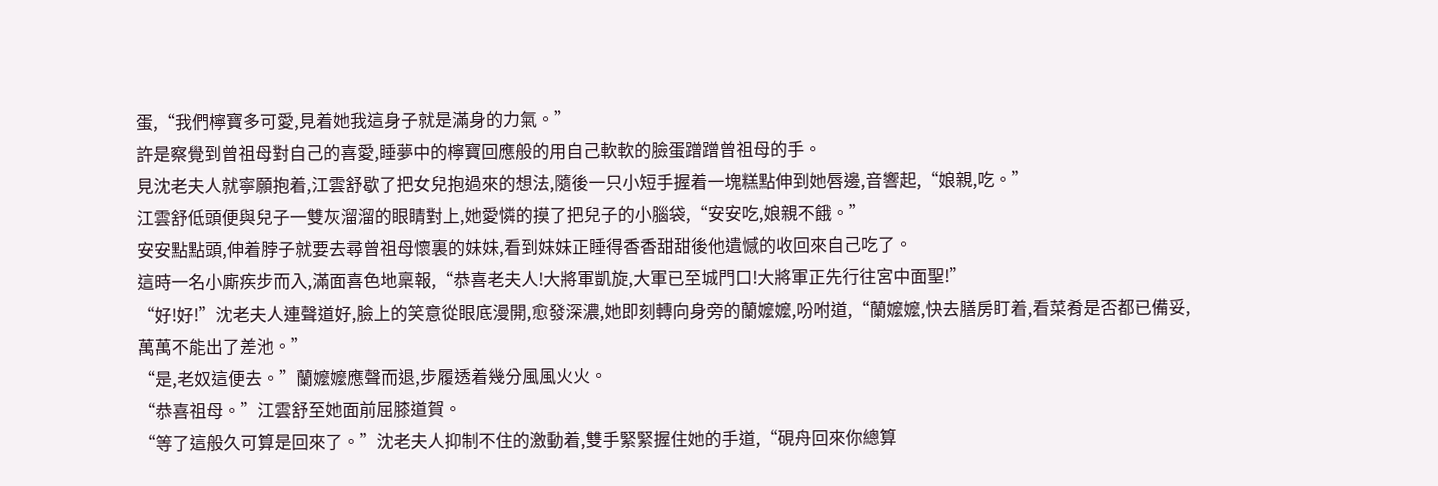蛋,“我們檸寶多可愛,見着她我這身子就是滿身的力氣。”
許是察覺到曾祖母對自己的喜愛,睡夢中的檸寶回應般的用自己軟軟的臉蛋蹭蹭曾祖母的手。
見沈老夫人就寧願抱着,江雲舒歇了把女兒抱過來的想法,隨後一只小短手握着一塊糕點伸到她唇邊,音響起,“娘親,吃。”
江雲舒低頭便與兒子一雙灰溜溜的眼睛對上,她愛憐的摸了把兒子的小腦袋,“安安吃,娘親不餓。”
安安點點頭,伸着脖子就要去尋曾祖母懷裏的妹妹,看到妹妹正睡得香香甜甜後他遺憾的收回來自己吃了。
這時一名小廝疾步而入,滿面喜色地稟報,“恭喜老夫人!大將軍凱旋,大軍已至城門口!大將軍正先行往宮中面聖!”
“好!好!”沈老夫人連聲道好,臉上的笑意從眼底漫開,愈發深濃,她即刻轉向身旁的蘭嬤嬤,吩咐道,“蘭嬤嬤,快去膳房盯着,看菜肴是否都已備妥,萬萬不能出了差池。”
“是,老奴這便去。”蘭嬤嬤應聲而退,步履透着幾分風風火火。
“恭喜祖母。”江雲舒至她面前屈膝道賀。
“等了這般久可算是回來了。”沈老夫人抑制不住的激動着,雙手緊緊握住她的手道,“硯舟回來你總算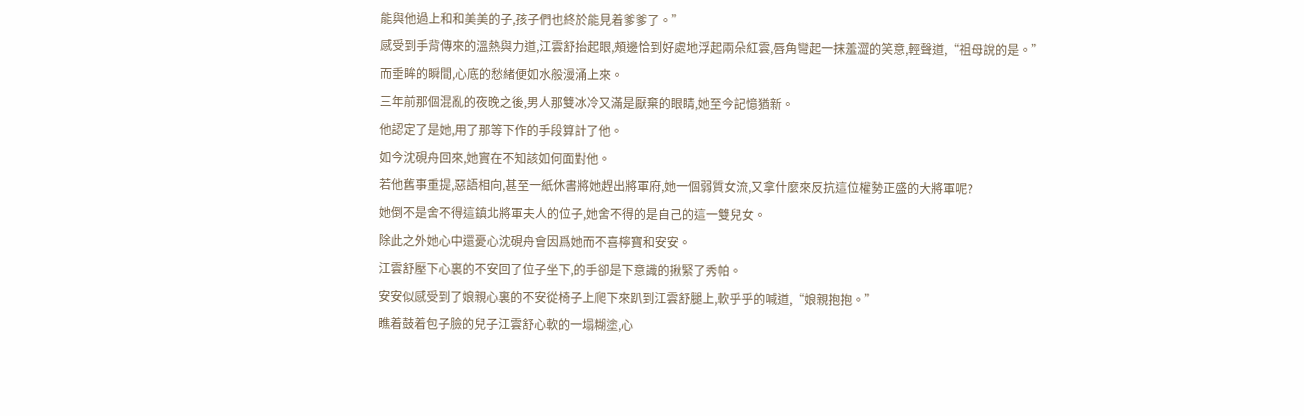能與他過上和和美美的子,孩子們也終於能見着爹爹了。”
感受到手背傳來的溫熱與力道,江雲舒抬起眼,頰邊恰到好處地浮起兩朵紅雲,唇角彎起一抹羞澀的笑意,輕聲道,“祖母說的是。”
而垂眸的瞬間,心底的愁緒便如水般漫涌上來。
三年前那個混亂的夜晚之後,男人那雙冰冷又滿是厭棄的眼睛,她至今記憶猶新。
他認定了是她,用了那等下作的手段算計了他。
如今沈硯舟回來,她實在不知該如何面對他。
若他舊事重提,惡語相向,甚至一紙休書將她趕出將軍府,她一個弱質女流,又拿什麼來反抗這位權勢正盛的大將軍呢?
她倒不是舍不得這鎮北將軍夫人的位子,她舍不得的是自己的這一雙兒女。
除此之外她心中還憂心沈硯舟會因爲她而不喜檸寶和安安。
江雲舒壓下心裏的不安回了位子坐下,的手卻是下意識的揪緊了秀帕。
安安似感受到了娘親心裏的不安從椅子上爬下來趴到江雲舒腿上,軟乎乎的喊道,“娘親抱抱。”
瞧着鼓着包子臉的兒子江雲舒心軟的一塌糊塗,心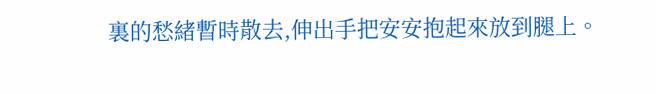裏的愁緒暫時散去,伸出手把安安抱起來放到腿上。